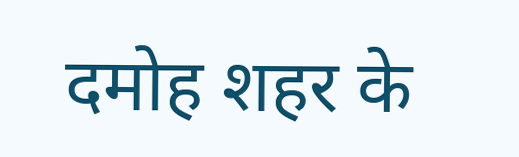दमोह शहर के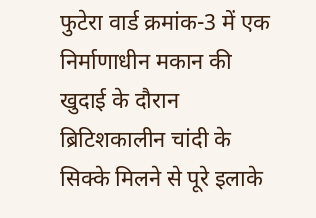फुटेरा वार्ड क्रमांक-3 में एक निर्माणाधीन मकान की खुदाई के दौरान ब्रिटिशकालीन चांदी के सिक्के मिलने से पूरे इलाके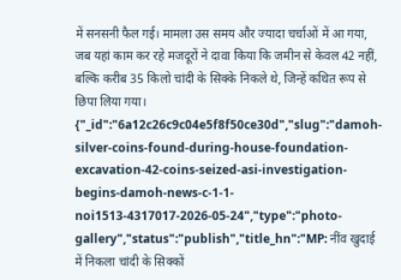में सनसनी फैल गई। मामला उस समय और ज्यादा चर्चाओं में आ गया, जब यहां काम कर रहे मजदूरों ने दावा किया कि जमीन से केवल 42 नहीं, बल्कि करीब 35 किलो चांदी के सिक्के निकले थे, जिन्हें कथित रूप से छिपा लिया गया।
{"_id":"6a12c26c9c04e5f8f50ce30d","slug":"damoh-silver-coins-found-during-house-foundation-excavation-42-coins-seized-asi-investigation-begins-damoh-news-c-1-1-noi1513-4317017-2026-05-24","type":"photo-gallery","status":"publish","title_hn":"MP: नींव खुदाई में निकला चांदी के सिक्कों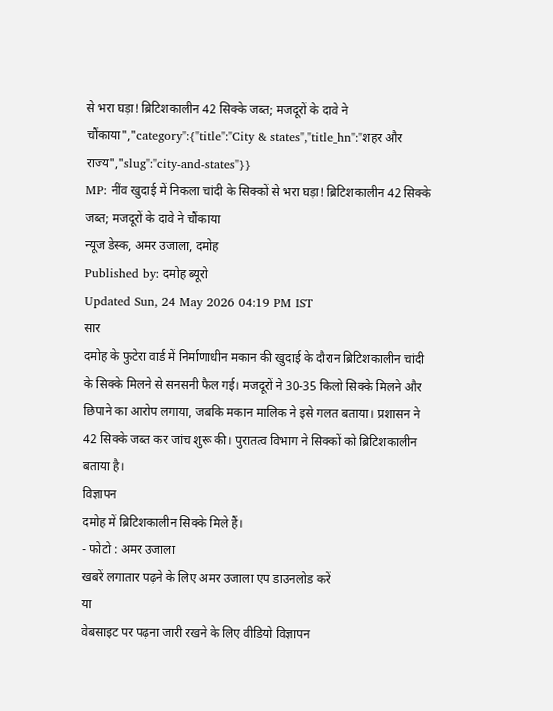से भरा घड़ा! ब्रिटिशकालीन 42 सिक्के जब्त; मजदूरों के दावे ने चौंकाया","category":{"title":"City & states","title_hn":"शहर और राज्य","slug":"city-and-states"}}
MP: नींव खुदाई में निकला चांदी के सिक्कों से भरा घड़ा! ब्रिटिशकालीन 42 सिक्के जब्त; मजदूरों के दावे ने चौंकाया
न्यूज डेस्क, अमर उजाला, दमोह
Published by: दमोह ब्यूरो
Updated Sun, 24 May 2026 04:19 PM IST
सार
दमोह के फुटेरा वार्ड में निर्माणाधीन मकान की खुदाई के दौरान ब्रिटिशकालीन चांदी के सिक्के मिलने से सनसनी फैल गई। मजदूरों ने 30-35 किलो सिक्के मिलने और छिपाने का आरोप लगाया, जबकि मकान मालिक ने इसे गलत बताया। प्रशासन ने 42 सिक्के जब्त कर जांच शुरू की। पुरातत्व विभाग ने सिक्कों को ब्रिटिशकालीन बताया है।
विज्ञापन
दमोह में ब्रिटिशकालीन सिक्के मिले हैं।
- फोटो : अमर उजाला
खबरें लगातार पढ़ने के लिए अमर उजाला एप डाउनलोड करें
या
वेबसाइट पर पढ़ना जारी रखने के लिए वीडियो विज्ञापन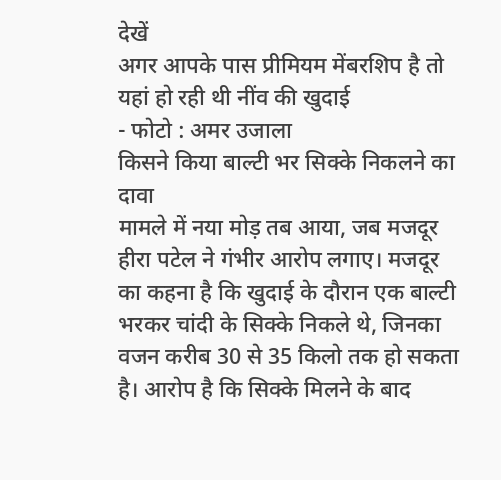देखें
अगर आपके पास प्रीमियम मेंबरशिप है तो
यहां हो रही थी नींव की खुदाई
- फोटो : अमर उजाला
किसने किया बाल्टी भर सिक्के निकलने का दावा
मामले में नया मोड़ तब आया, जब मजदूर हीरा पटेल ने गंभीर आरोप लगाए। मजदूर का कहना है कि खुदाई के दौरान एक बाल्टी भरकर चांदी के सिक्के निकले थे, जिनका वजन करीब 30 से 35 किलो तक हो सकता है। आरोप है कि सिक्के मिलने के बाद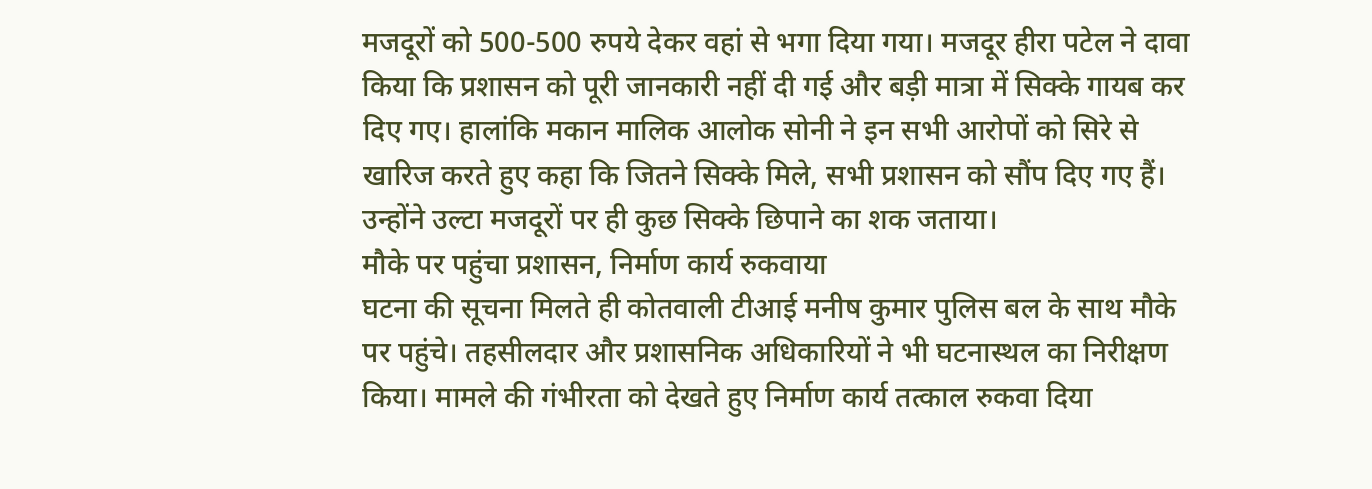मजदूरों को 500-500 रुपये देकर वहां से भगा दिया गया। मजदूर हीरा पटेल ने दावा किया कि प्रशासन को पूरी जानकारी नहीं दी गई और बड़ी मात्रा में सिक्के गायब कर दिए गए। हालांकि मकान मालिक आलोक सोनी ने इन सभी आरोपों को सिरे से खारिज करते हुए कहा कि जितने सिक्के मिले, सभी प्रशासन को सौंप दिए गए हैं। उन्होंने उल्टा मजदूरों पर ही कुछ सिक्के छिपाने का शक जताया।
मौके पर पहुंचा प्रशासन, निर्माण कार्य रुकवाया
घटना की सूचना मिलते ही कोतवाली टीआई मनीष कुमार पुलिस बल के साथ मौके पर पहुंचे। तहसीलदार और प्रशासनिक अधिकारियों ने भी घटनास्थल का निरीक्षण किया। मामले की गंभीरता को देखते हुए निर्माण कार्य तत्काल रुकवा दिया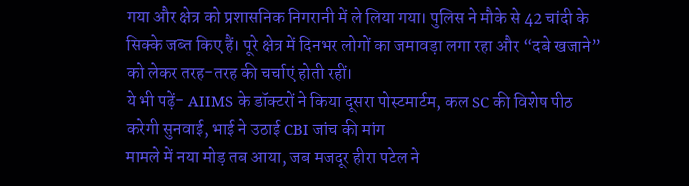गया और क्षेत्र को प्रशासनिक निगरानी में ले लिया गया। पुलिस ने मौके से 42 चांदी के सिक्के जब्त किए हैं। पूरे क्षेत्र में दिनभर लोगों का जमावड़ा लगा रहा और “दबे खजाने” को लेकर तरह-तरह की चर्चाएं होती रहीं।
ये भी पढ़ें- AIIMS के डॉक्टरों ने किया दूसरा पोस्टमार्टम, कल SC की विशेष पीठ करेगी सुनवाई, भाई ने उठाई CBI जांच की मांग
मामले में नया मोड़ तब आया, जब मजदूर हीरा पटेल ने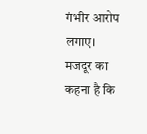गंभीर आरोप लगाए। मजदूर का कहना है कि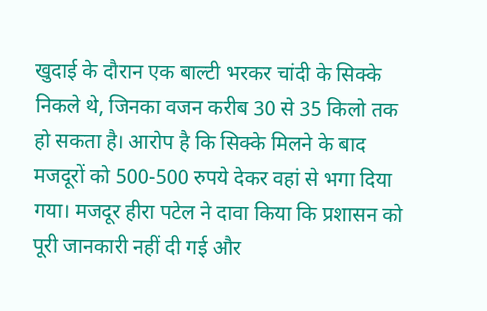खुदाई के दौरान एक बाल्टी भरकर चांदी के सिक्के निकले थे, जिनका वजन करीब 30 से 35 किलो तक हो सकता है। आरोप है कि सिक्के मिलने के बाद मजदूरों को 500-500 रुपये देकर वहां से भगा दिया गया। मजदूर हीरा पटेल ने दावा किया कि प्रशासन को पूरी जानकारी नहीं दी गई और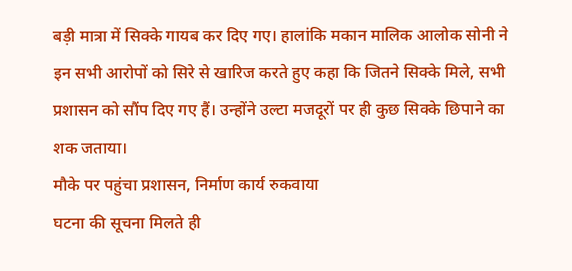बड़ी मात्रा में सिक्के गायब कर दिए गए। हालांकि मकान मालिक आलोक सोनी ने इन सभी आरोपों को सिरे से खारिज करते हुए कहा कि जितने सिक्के मिले, सभी प्रशासन को सौंप दिए गए हैं। उन्होंने उल्टा मजदूरों पर ही कुछ सिक्के छिपाने का शक जताया।
मौके पर पहुंचा प्रशासन, निर्माण कार्य रुकवाया
घटना की सूचना मिलते ही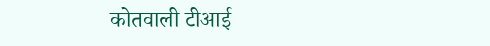कोतवाली टीआई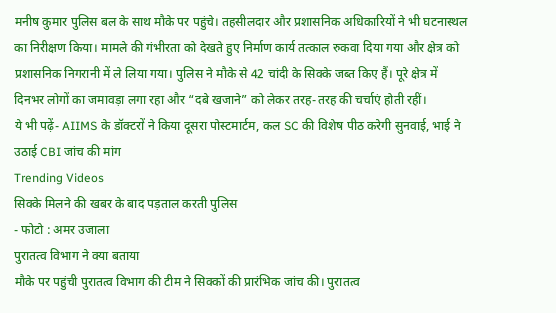मनीष कुमार पुलिस बल के साथ मौके पर पहुंचे। तहसीलदार और प्रशासनिक अधिकारियों ने भी घटनास्थल का निरीक्षण किया। मामले की गंभीरता को देखते हुए निर्माण कार्य तत्काल रुकवा दिया गया और क्षेत्र को प्रशासनिक निगरानी में ले लिया गया। पुलिस ने मौके से 42 चांदी के सिक्के जब्त किए हैं। पूरे क्षेत्र में दिनभर लोगों का जमावड़ा लगा रहा और “दबे खजाने” को लेकर तरह-तरह की चर्चाएं होती रहीं।
ये भी पढ़ें- AIIMS के डॉक्टरों ने किया दूसरा पोस्टमार्टम, कल SC की विशेष पीठ करेगी सुनवाई, भाई ने उठाई CBI जांच की मांग
Trending Videos
सिक्के मिलने की खबर के बाद पड़ताल करती पुलिस
- फोटो : अमर उजाला
पुरातत्व विभाग ने क्या बताया
मौके पर पहुंची पुरातत्व विभाग की टीम ने सिक्कों की प्रारंभिक जांच की। पुरातत्व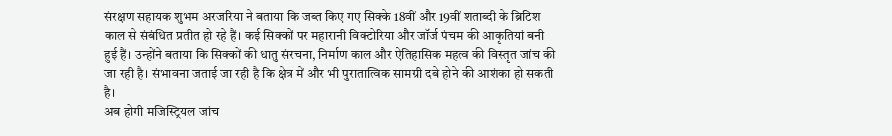संरक्षण सहायक शुभम अरजरिया ने बताया कि जब्त किए गए सिक्के 18वीं और 19वीं शताब्दी के ब्रिटिश काल से संबंधित प्रतीत हो रहे हैं। कई सिक्कों पर महारानी विक्टोरिया और जॉर्ज पंचम की आकृतियां बनी हुई हैं। उन्होंने बताया कि सिक्कों की धातु संरचना, निर्माण काल और ऐतिहासिक महत्व की विस्तृत जांच की जा रही है। संभावना जताई जा रही है कि क्षेत्र में और भी पुरातात्विक सामग्री दबे होने की आशंका हो सकती है।
अब होगी मजिस्ट्रियल जांच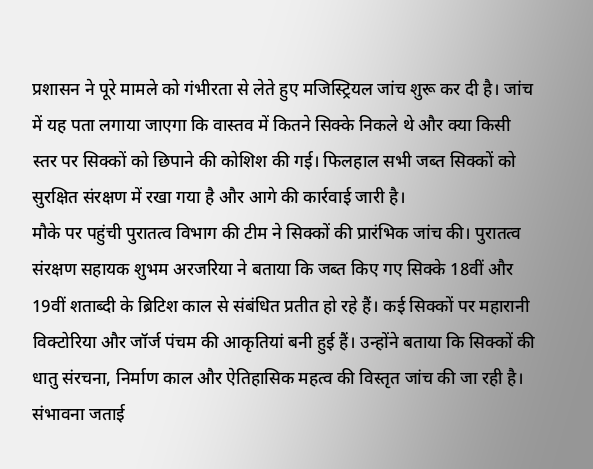प्रशासन ने पूरे मामले को गंभीरता से लेते हुए मजिस्ट्रियल जांच शुरू कर दी है। जांच में यह पता लगाया जाएगा कि वास्तव में कितने सिक्के निकले थे और क्या किसी स्तर पर सिक्कों को छिपाने की कोशिश की गई। फिलहाल सभी जब्त सिक्कों को सुरक्षित संरक्षण में रखा गया है और आगे की कार्रवाई जारी है।
मौके पर पहुंची पुरातत्व विभाग की टीम ने सिक्कों की प्रारंभिक जांच की। पुरातत्व संरक्षण सहायक शुभम अरजरिया ने बताया कि जब्त किए गए सिक्के 18वीं और 19वीं शताब्दी के ब्रिटिश काल से संबंधित प्रतीत हो रहे हैं। कई सिक्कों पर महारानी विक्टोरिया और जॉर्ज पंचम की आकृतियां बनी हुई हैं। उन्होंने बताया कि सिक्कों की धातु संरचना, निर्माण काल और ऐतिहासिक महत्व की विस्तृत जांच की जा रही है। संभावना जताई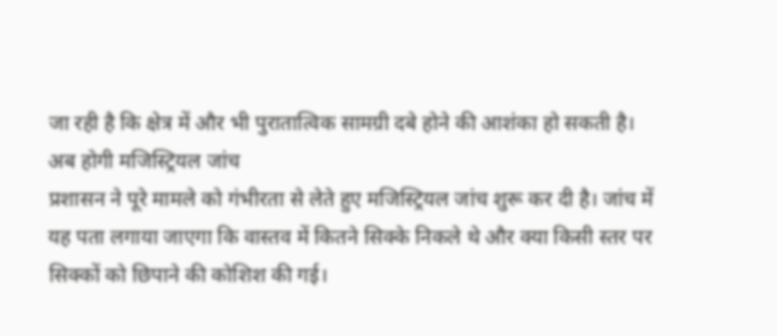जा रही है कि क्षेत्र में और भी पुरातात्विक सामग्री दबे होने की आशंका हो सकती है।
अब होगी मजिस्ट्रियल जांच
प्रशासन ने पूरे मामले को गंभीरता से लेते हुए मजिस्ट्रियल जांच शुरू कर दी है। जांच में यह पता लगाया जाएगा कि वास्तव में कितने सिक्के निकले थे और क्या किसी स्तर पर सिक्कों को छिपाने की कोशिश की गई।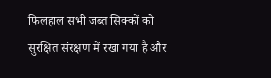फिलहाल सभी जब्त सिक्कों को सुरक्षित संरक्षण में रखा गया है और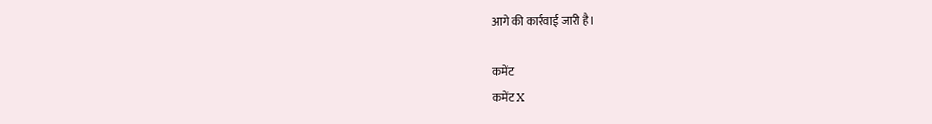आगे की कार्रवाई जारी है।

कमेंट
कमेंट X